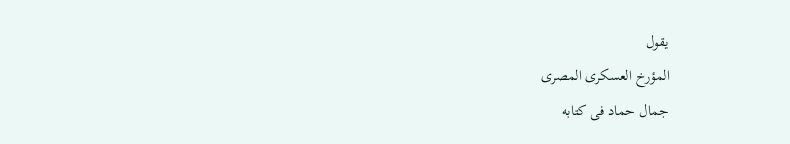يقول
المؤرخ العسكرى المصرى
جمال حماد فى كتابه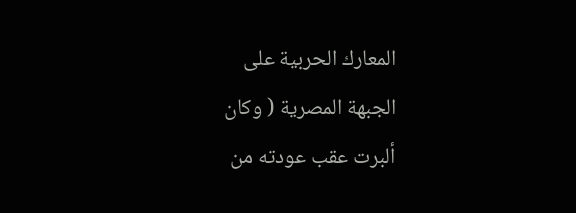المعارك الحربية على
الجبهة المصرية ( وكان
ألبرت عقب عودته من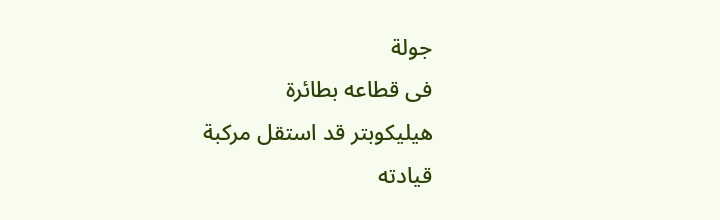جولة
فى قطاعه بطائرة
هيليكوبتر قد استقل مركبة
قيادته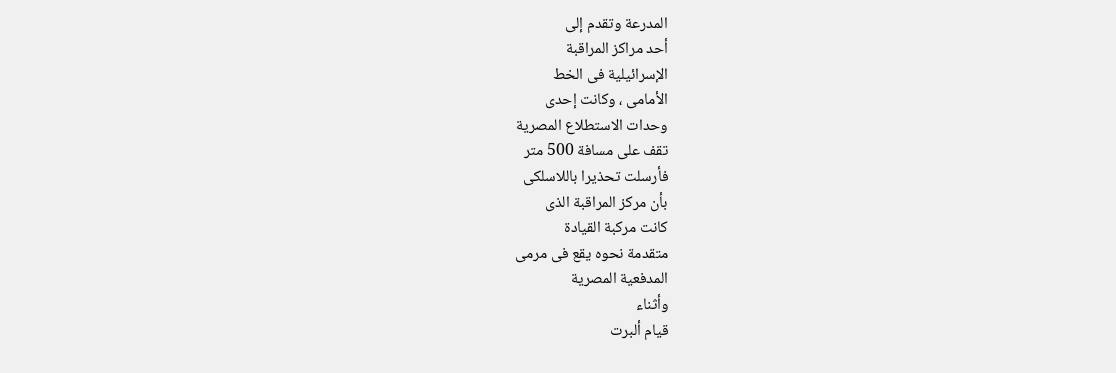المدرعة وتقدم إلى
أحد مراكز المراقبة
الإسرائيلية فى الخط
الأمامى ، وكانت إحدى
وحدات الاستطلاع المصرية
تقف على مسافة 500 متر
فأرسلت تحذيرا باللاسلكى
بأن مركز المراقبة الذى
كانت مركبة القيادة
متقدمة نحوه يقع فى مرمى
المدفعية المصرية
وأثناء
قيام ألبرت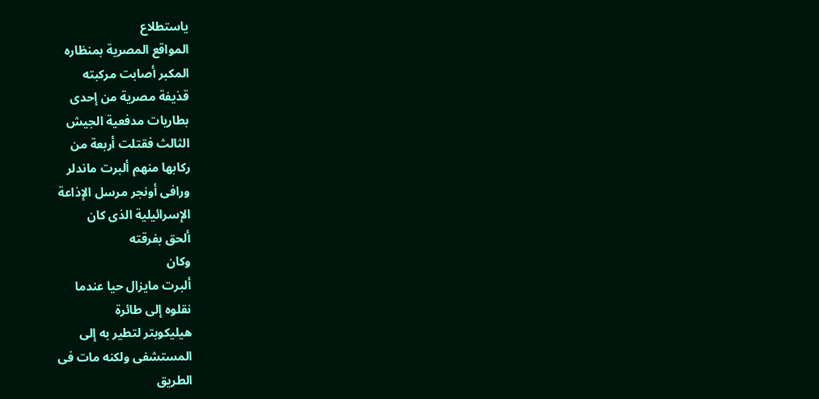ياستطلاع
المواقع المصرية بمنظاره
المكبر أصابت مركبته
قذيفة مصرية من إحدى
بطاريات مدفعية الجيش
الثالث فقتلت أربعة من
ركابها منهم ألبرت ماندلر
ورافى أونجر مرسل الإذاعة
الإسرائيلية الذى كان
ألحق بفرقته
وكان
ألبرت مايزال حيا عندما
نقلوه إلى طائرة
هيليكوبتر لتطير به إلى
المستشفى ولكنه مات فى
الطريق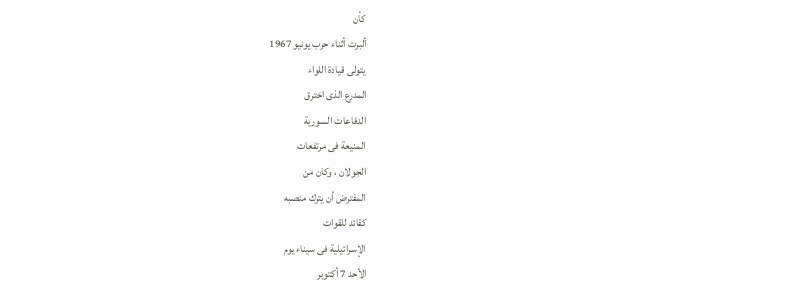كأن
ألبرت أثناء حرب يونيو 1967
يتولى قيادة اللواء
المدرع الذى اخترق
الدفاعات السورية
المنيعة فى مرتفعات
الجولان ، وكان من
المفترض أن يترك منصبه
كقائد للقوات
الإسرائيلية فى سيناء يوم
الأحد 7 أكتوبر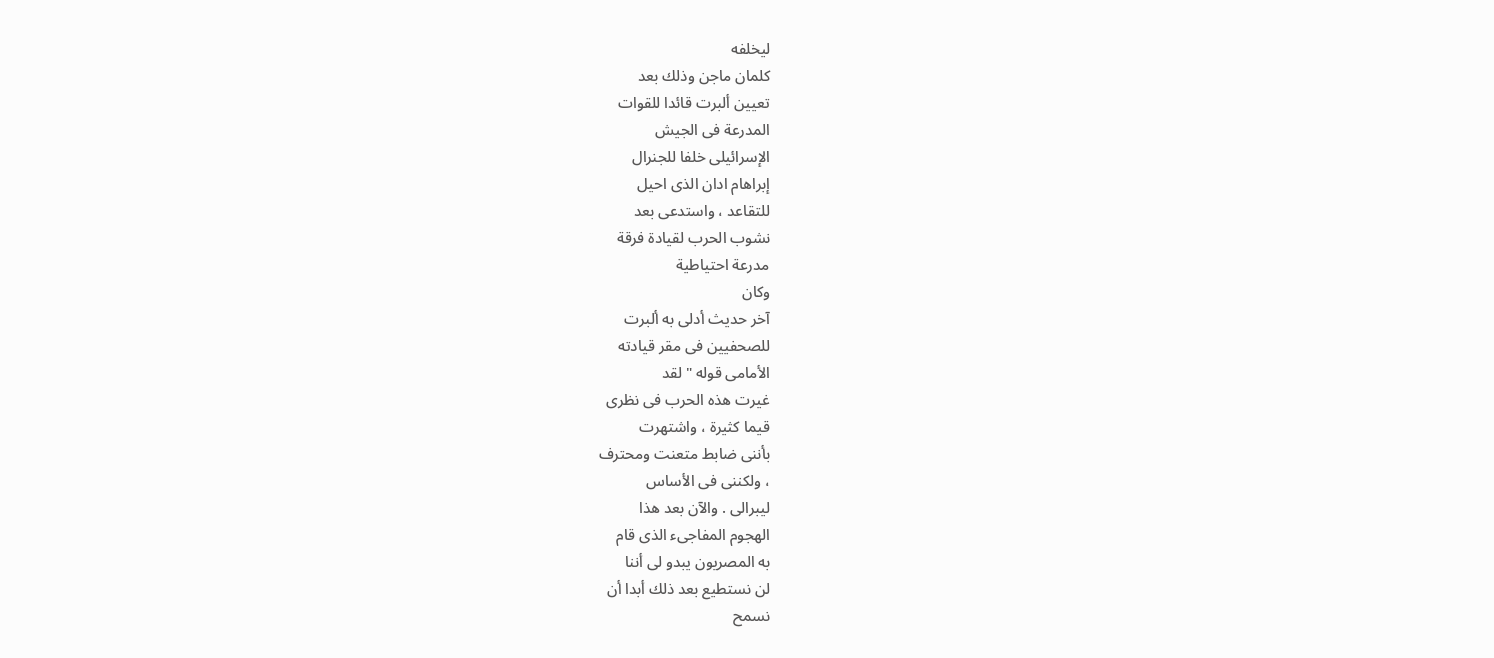ليخلفه
كلمان ماجن وذلك بعد
تعيين ألبرت قائدا للقوات
المدرعة فى الجيش
الإسرائيلى خلفا للجنرال
إبراهام ادان الذى احيل
للتقاعد ، واستدعى بعد
نشوب الحرب لقيادة فرقة
مدرعة احتياطية
وكان
آخر حديث أدلى به ألبرت
للصحفيين فى مقر قيادته
الأمامى قوله " لقد
غيرت هذه الحرب فى نظرى
قيما كثيرة ، واشتهرت
بأننى ضابط متعنت ومحترف
، ولكننى فى الأساس
ليبرالى . والآن بعد هذا
الهجوم المفاجىء الذى قام
به المصريون يبدو لى أننا
لن نستطيع بعد ذلك أبدا أن
نسمح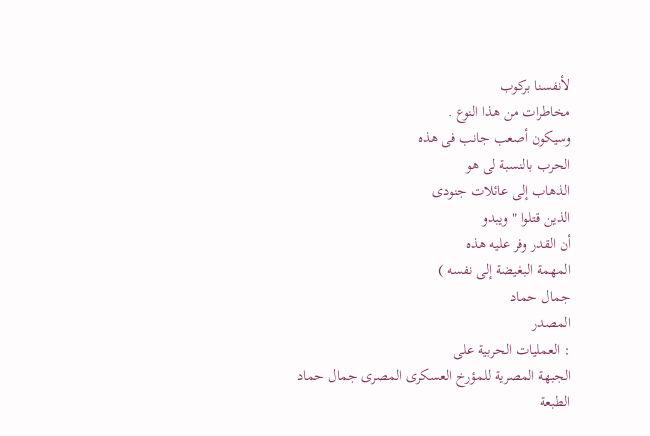لأنفسنا بركوب
مخاطرات من هذا النوع .
وسيكون أصعب جانب فى هذه
الحرب بالنسبة لى هو
الذهاب إلى عائلات جنودى
الذين قتلوا " ويبدو
أن القدر وفر عليه هذه
المهمة البغيضة إلى نفسه )
جمال حماد
المصدر
: العمليات الحربية على
الجبهة المصرية للمؤرخ العسكرى المصرى جمال حماد
الطبعة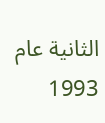الثانية عام 1993